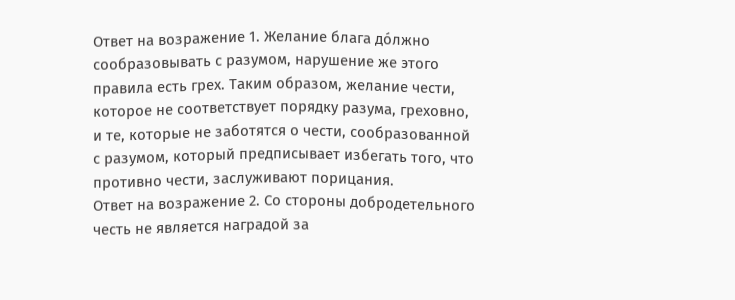Ответ на возражение 1. Желание блага до́лжно сообразовывать с разумом, нарушение же этого правила есть грех. Таким образом, желание чести, которое не соответствует порядку разума, греховно, и те, которые не заботятся о чести, сообразованной с разумом, который предписывает избегать того, что противно чести, заслуживают порицания.
Ответ на возражение 2. Со стороны добродетельного честь не является наградой за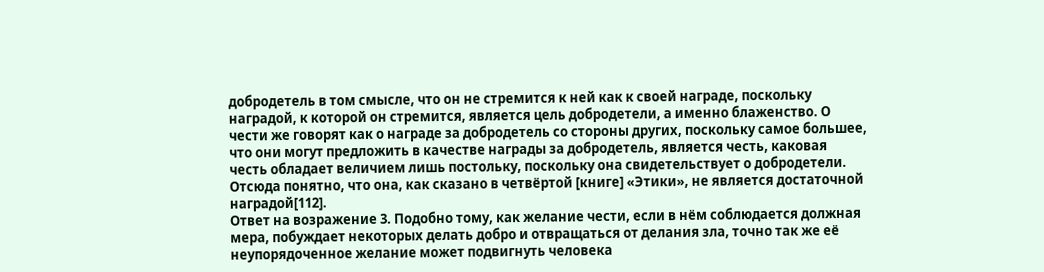добродетель в том смысле, что он не стремится к ней как к своей награде, поскольку наградой, к которой он стремится, является цель добродетели, а именно блаженство. О чести же говорят как о награде за добродетель со стороны других, поскольку самое большее, что они могут предложить в качестве награды за добродетель, является честь, каковая честь обладает величием лишь постольку, поскольку она свидетельствует о добродетели. Отсюда понятно, что она, как сказано в четвёртой [книге] «Этики», не является достаточной наградой[112].
Ответ на возражение 3. Подобно тому, как желание чести, если в нём соблюдается должная мера, побуждает некоторых делать добро и отвращаться от делания зла, точно так же её неупорядоченное желание может подвигнуть человека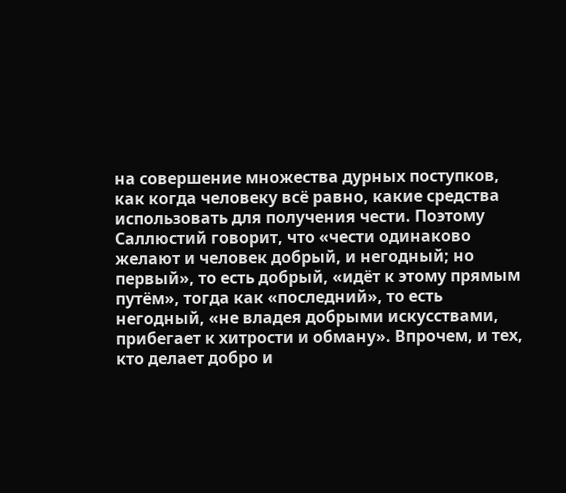на совершение множества дурных поступков, как когда человеку всё равно, какие средства использовать для получения чести. Поэтому Саллюстий говорит, что «чести одинаково желают и человек добрый, и негодный; но первый», то есть добрый, «идёт к этому прямым путём», тогда как «последний», то есть негодный, «не владея добрыми искусствами, прибегает к хитрости и обману». Впрочем, и тех, кто делает добро и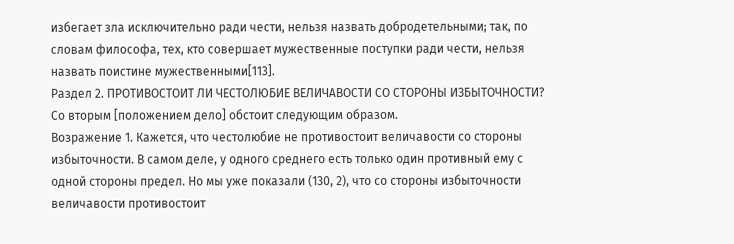избегает зла исключительно ради чести, нельзя назвать добродетельными; так, по словам философа, тех, кто совершает мужественные поступки ради чести, нельзя назвать поистине мужественными[113].
Раздел 2. ПРОТИВОСТОИТ ЛИ ЧЕСТОЛЮБИЕ ВЕЛИЧАВОСТИ СО СТОРОНЫ ИЗБЫТОЧНОСТИ?
Со вторым [положением дело] обстоит следующим образом.
Возражение 1. Кажется, что честолюбие не противостоит величавости со стороны избыточности. В самом деле, у одного среднего есть только один противный ему с одной стороны предел. Но мы уже показали (130, 2), что со стороны избыточности величавости противостоит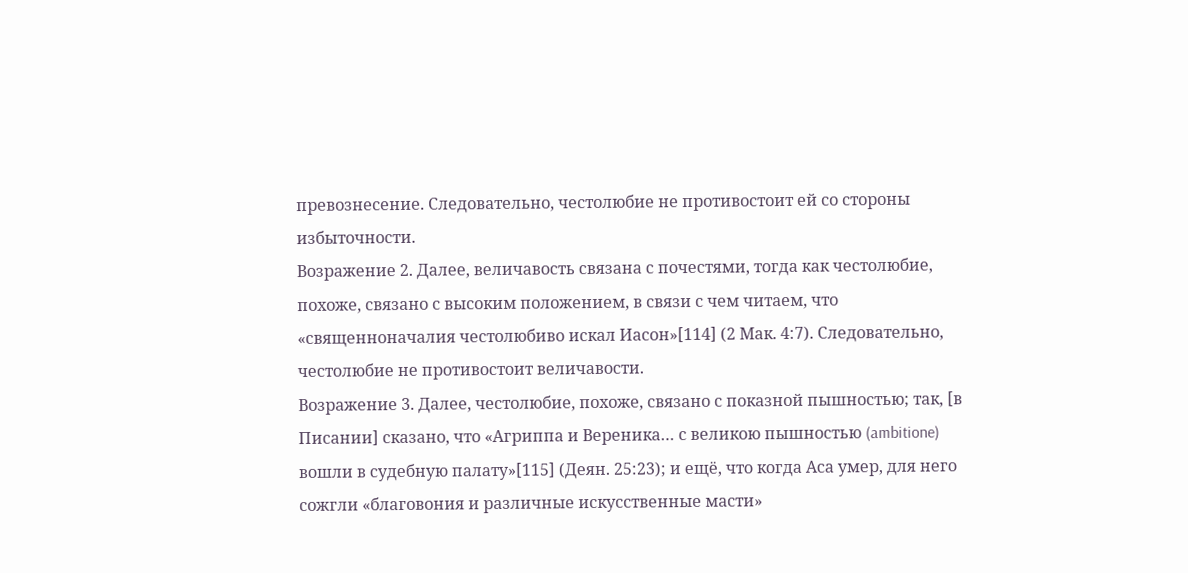превознесение. Следовательно, честолюбие не противостоит ей со стороны избыточности.
Возражение 2. Далее, величавость связана с почестями, тогда как честолюбие, похоже, связано с высоким положением, в связи с чем читаем, что «священноначалия честолюбиво искал Иасон»[114] (2 Мак. 4:7). Следовательно, честолюбие не противостоит величавости.
Возражение 3. Далее, честолюбие, похоже, связано с показной пышностью; так, [в Писании] сказано, что «Агриппа и Вереника… с великою пышностью (ambitione) вошли в судебную палату»[115] (Деян. 25:23); и ещё, что когда Аса умер, для него сожгли «благовония и различные искусственные масти»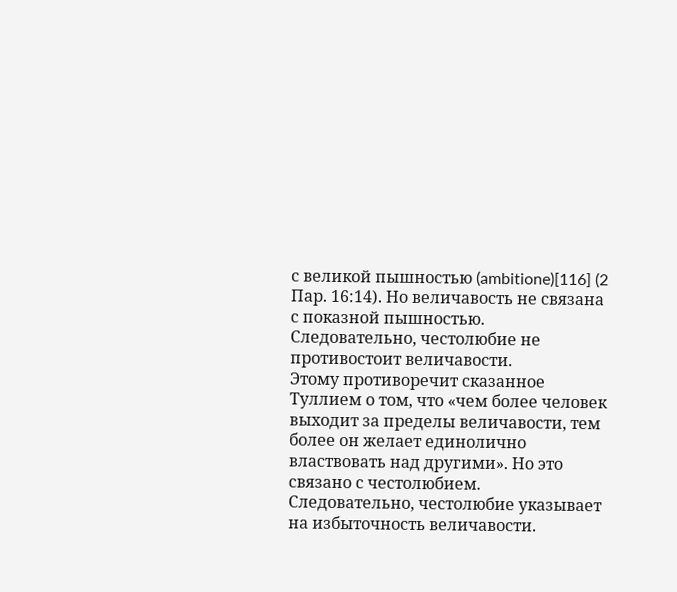с великой пышностью (ambitione)[116] (2 Пар. 16:14). Но величавость не связана с показной пышностью. Следовательно, честолюбие не противостоит величавости.
Этому противоречит сказанное Туллием о том, что «чем более человек выходит за пределы величавости, тем более он желает единолично властвовать над другими». Но это связано с честолюбием. Следовательно, честолюбие указывает на избыточность величавости.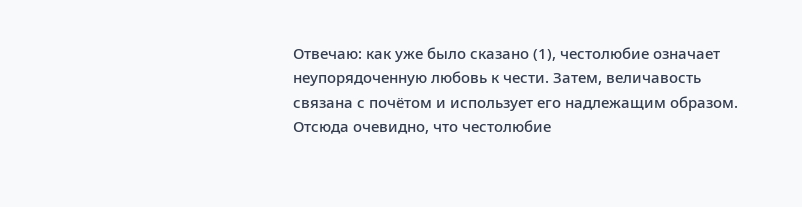Отвечаю: как уже было сказано (1), честолюбие означает неупорядоченную любовь к чести. Затем, величавость связана с почётом и использует его надлежащим образом. Отсюда очевидно, что честолюбие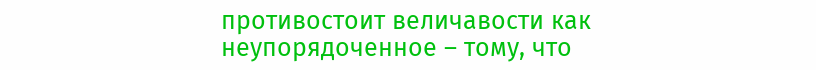противостоит величавости как неупорядоченное – тому, что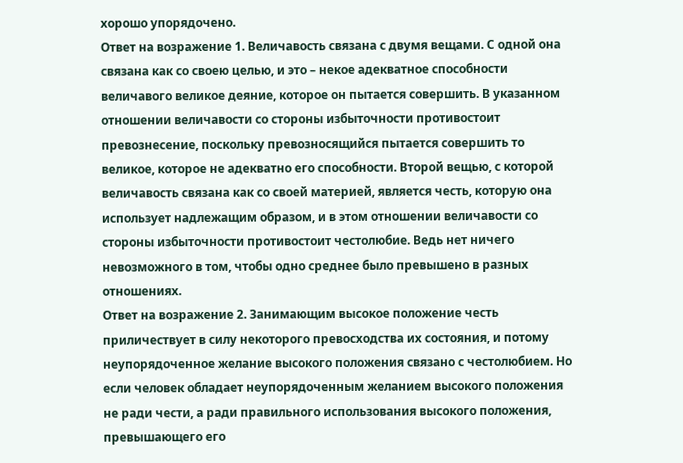хорошо упорядочено.
Ответ на возражение 1. Величавость связана с двумя вещами. С одной она связана как со своею целью, и это – некое адекватное способности величавого великое деяние, которое он пытается совершить. В указанном отношении величавости со стороны избыточности противостоит превознесение, поскольку превозносящийся пытается совершить то великое, которое не адекватно его способности. Второй вещью, с которой величавость связана как со своей материей, является честь, которую она использует надлежащим образом, и в этом отношении величавости со стороны избыточности противостоит честолюбие. Ведь нет ничего невозможного в том, чтобы одно среднее было превышено в разных отношениях.
Ответ на возражение 2. Занимающим высокое положение честь приличествует в силу некоторого превосходства их состояния, и потому неупорядоченное желание высокого положения связано с честолюбием. Но если человек обладает неупорядоченным желанием высокого положения не ради чести, а ради правильного использования высокого положения, превышающего его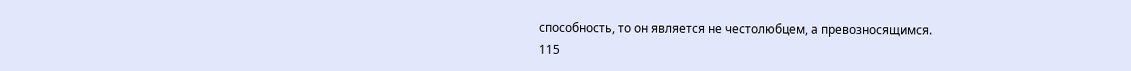способность, то он является не честолюбцем, а превозносящимся.
115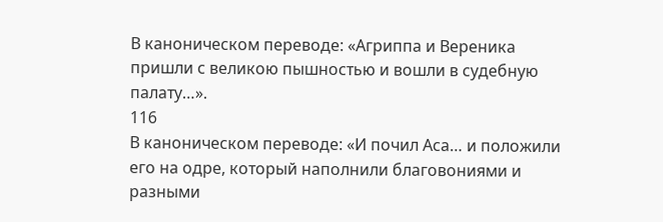В каноническом переводе: «Агриппа и Вереника пришли с великою пышностью и вошли в судебную палату…».
116
В каноническом переводе: «И почил Аса… и положили его на одре, который наполнили благовониями и разными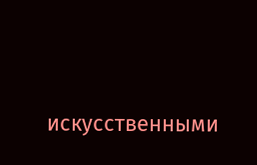искусственными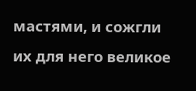мастями, и сожгли их для него великое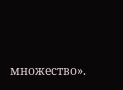множество».